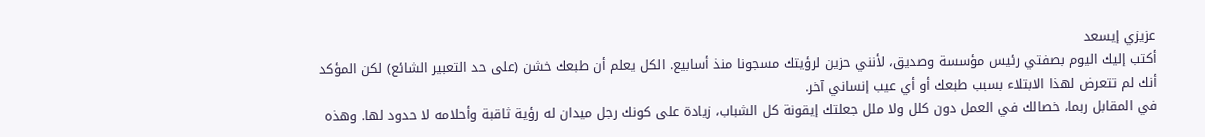عزيزي إيسعد
أكتب إليك اليوم بصفتي رئيس مؤسسة وصديق، لأنني حزين لرؤيتك مسجونا منذ أسابيع. الكل يعلم أن طبعك خشن (على حد التعبير الشائع) لكن المؤكد أنك لم تتعرض لهذا الابتلاء بسبب طبعك أو أي عيب إنساني آخر.
في المقابل ربما، خصالك في العمل دون كلل ولا ملل جعلتك إيقونة كل الشباب، زيادة على كونك رجل ميدان له رؤية ثاقبة وأحلامه لا حدود لها. وهذه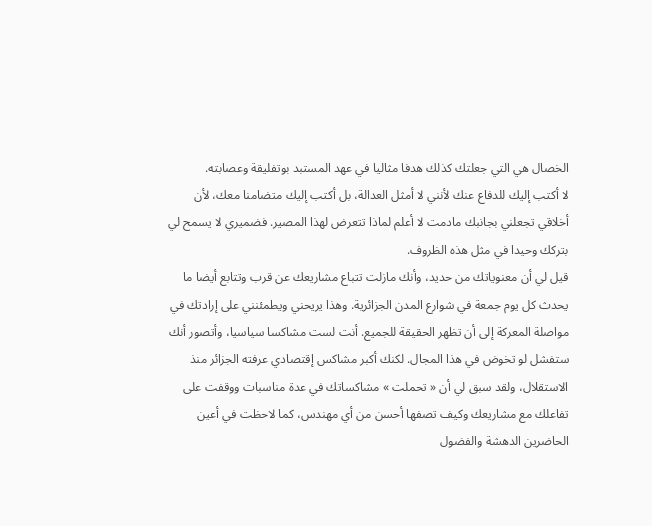الخصال هي التي جعلتك كذلك هدفا مثاليا في عهد المستبد بوتفليقة وعصابته.
لا أكتب إليك للدفاع عنك لأنني لا أمثل العدالة، بل أكتب إليك متضامنا معك، لأن أخلاقي تجعلني بجانبك مادمت لا أعلم لماذا تتعرض لهذا المصير. فضميري لا يسمح لي بتركك وحيدا في مثل هذه الظروف.
قيل لي أن معنوياتك من حديد، وأنك مازلت تتباع مشاريعك عن قرب وتتابع أيضا ما يحدث كل يوم جمعة في شوارع المدن الجزائرية. وهذا يريحني ويطمئنني على إرادتك في مواصلة المعركة إلى أن تظهر الحقيقة للجميع. أنت لست مشاكسا سياسيا، وأتصور أنك ستفشل لو تخوض في هذا المجال. لكنك أكبر مشاكس إقتصادي عرفته الجزائر منذ الاستقلال، ولقد سبق لي أن « تحملت » مشاكساتك في عدة مناسبات ووقفت على تفاعلك مع مشاريعك وكيف تصفها أحسن من أي مهندس، كما لاحظت في أعين الحاضرين الدهشة والفضول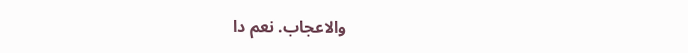والاعجاب. نعم دا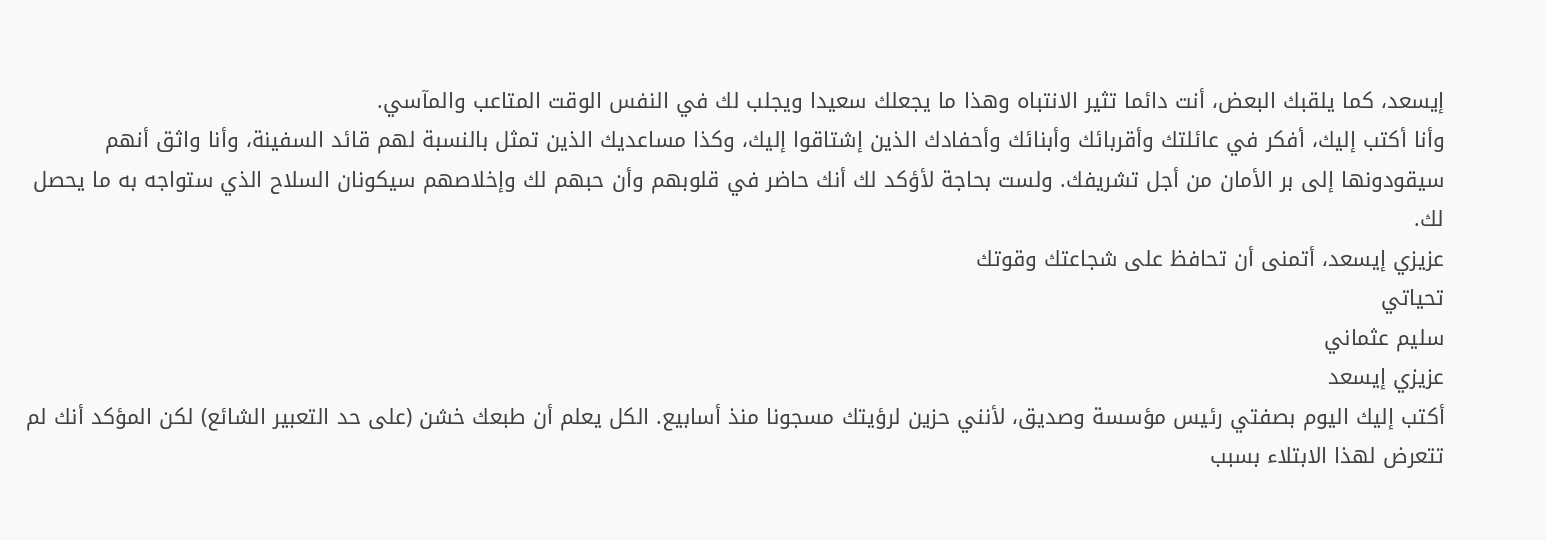إيسعد، كما يلقبك البعض، أنت دائما تثير الانتباه وهذا ما يجعلك سعيدا ويجلب لك في النفس الوقت المتاعب والمآسي.
وأنا أكتب إليك، أفكر في عائلتك وأقربائك وأبنائك وأحفادك الذين إشتاقوا إليك، وكذا مساعديك الذين تمثل بالنسبة لهم قائد السفينة، وأنا واثق أنهم سيقودونها إلى بر الأمان من أجل تشريفك. ولست بحاجة لأؤكد لك أنك حاضر في قلوبهم وأن حبهم لك وإخلاصهم سيكونان السلاح الذي ستواجه به ما يحصل لك.
عزيزي إيسعد، أتمنى أن تحافظ على شجاعتك وقوتك
تحياتي
سليم عثماني
عزيزي إيسعد
أكتب إليك اليوم بصفتي رئيس مؤسسة وصديق، لأنني حزين لرؤيتك مسجونا منذ أسابيع. الكل يعلم أن طبعك خشن (على حد التعبير الشائع) لكن المؤكد أنك لم تتعرض لهذا الابتلاء بسبب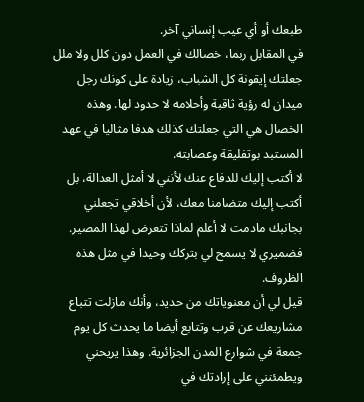طبعك أو أي عيب إنساني آخر.
في المقابل ربما، خصالك في العمل دون كلل ولا ملل جعلتك إيقونة كل الشباب، زيادة على كونك رجل ميدان له رؤية ثاقبة وأحلامه لا حدود لها. وهذه الخصال هي التي جعلتك كذلك هدفا مثاليا في عهد المستبد بوتفليقة وعصابته.
لا أكتب إليك للدفاع عنك لأنني لا أمثل العدالة، بل أكتب إليك متضامنا معك، لأن أخلاقي تجعلني بجانبك مادمت لا أعلم لماذا تتعرض لهذا المصير. فضميري لا يسمح لي بتركك وحيدا في مثل هذه الظروف.
قيل لي أن معنوياتك من حديد، وأنك مازلت تتباع مشاريعك عن قرب وتتابع أيضا ما يحدث كل يوم جمعة في شوارع المدن الجزائرية. وهذا يريحني ويطمئنني على إرادتك في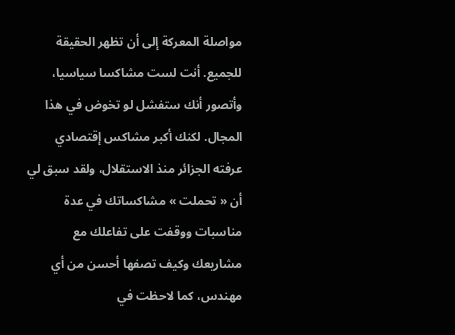مواصلة المعركة إلى أن تظهر الحقيقة للجميع. أنت لست مشاكسا سياسيا، وأتصور أنك ستفشل لو تخوض في هذا المجال. لكنك أكبر مشاكس إقتصادي عرفته الجزائر منذ الاستقلال، ولقد سبق لي أن « تحملت » مشاكساتك في عدة مناسبات ووقفت على تفاعلك مع مشاريعك وكيف تصفها أحسن من أي مهندس، كما لاحظت في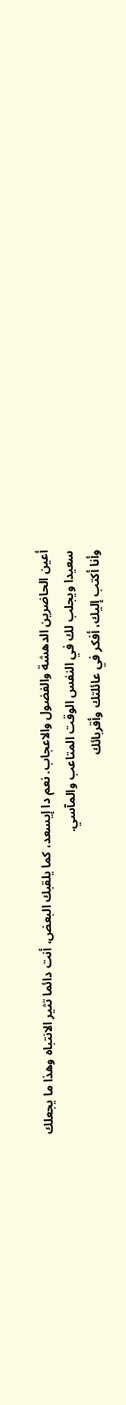أعين الحاضرين الدهشة والفضول والاعجاب. نعم دا إيسعد، كما يلقبك البعض، أنت دائما تثير الانتباه وهذا ما يجعلك سعيدا ويجلب لك في النفس الوقت المتاعب والمآسي.
وأنا أكتب إليك، أفكر في عائلتك وأقربائك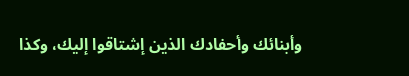وأبنائك وأحفادك الذين إشتاقوا إليك، وكذا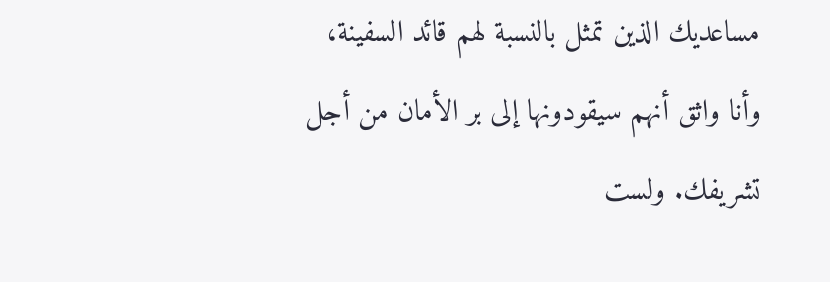مساعديك الذين تمثل بالنسبة لهم قائد السفينة، وأنا واثق أنهم سيقودونها إلى بر الأمان من أجل تشريفك. ولست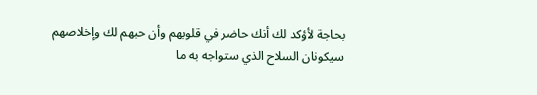بحاجة لأؤكد لك أنك حاضر في قلوبهم وأن حبهم لك وإخلاصهم سيكونان السلاح الذي ستواجه به ما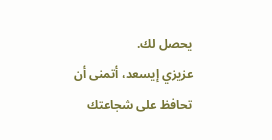يحصل لك.
عزيزي إيسعد، أتمنى أن تحافظ على شجاعتك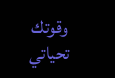وقوتك
تحياتي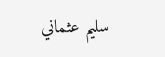سليم عثماني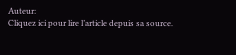Auteur:
Cliquez ici pour lire l’article depuis sa source.